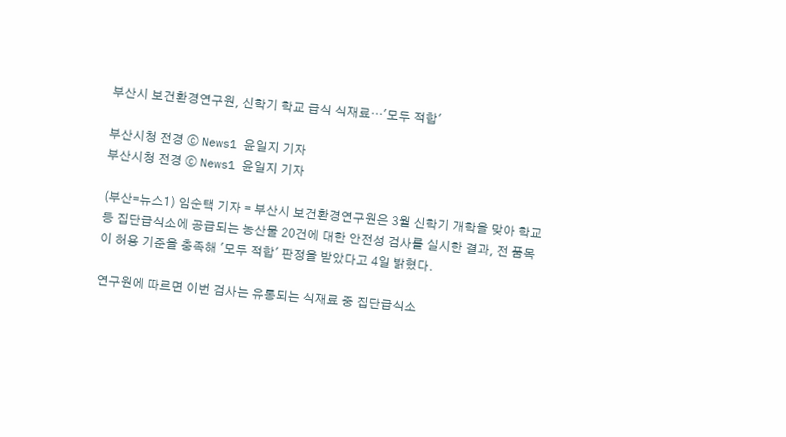부산시 보건환경연구원, 신학기 학교 급식 식재료…'모두 적합'

부산시청 전경 ⓒ News1 윤일지 기자
부산시청 전경 ⓒ News1 윤일지 기자

(부산=뉴스1) 임순택 기자 = 부산시 보건환경연구원은 3월 신학기 개학을 맞아 학교 등 집단급식소에 공급되는 농산물 20건에 대한 안전성 검사를 실시한 결과, 전 품목이 허용 기준을 충족해 '모두 적합' 판정을 받았다고 4일 밝혔다.

연구원에 따르면 이번 검사는 유통되는 식재료 중 집단급식소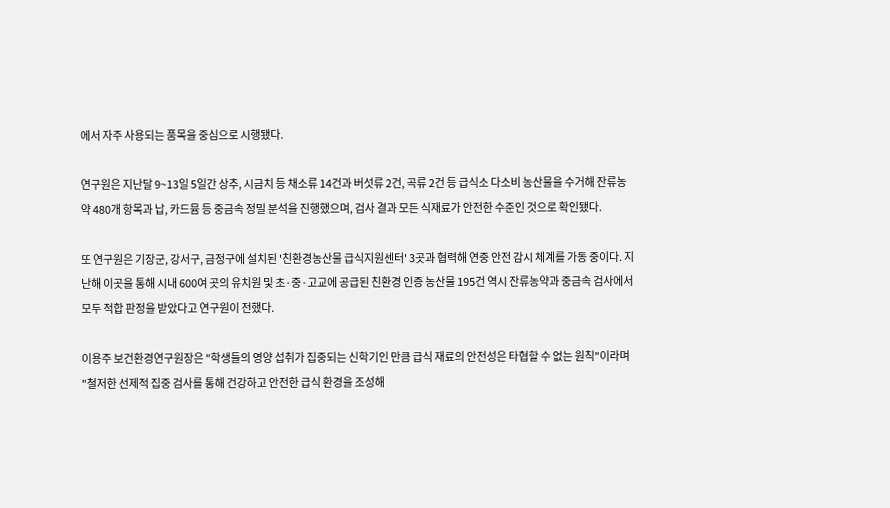에서 자주 사용되는 품목을 중심으로 시행됐다.

연구원은 지난달 9~13일 5일간 상추, 시금치 등 채소류 14건과 버섯류 2건, 곡류 2건 등 급식소 다소비 농산물을 수거해 잔류농약 480개 항목과 납, 카드뮴 등 중금속 정밀 분석을 진행했으며, 검사 결과 모든 식재료가 안전한 수준인 것으로 확인됐다.

또 연구원은 기장군, 강서구, 금정구에 설치된 '친환경농산물 급식지원센터' 3곳과 협력해 연중 안전 감시 체계를 가동 중이다. 지난해 이곳을 통해 시내 600여 곳의 유치원 및 초·중·고교에 공급된 친환경 인증 농산물 195건 역시 잔류농약과 중금속 검사에서 모두 적합 판정을 받았다고 연구원이 전했다.

이용주 보건환경연구원장은 "학생들의 영양 섭취가 집중되는 신학기인 만큼 급식 재료의 안전성은 타협할 수 없는 원칙"이라며 "철저한 선제적 집중 검사를 통해 건강하고 안전한 급식 환경을 조성해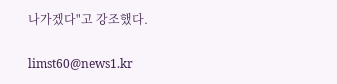나가겠다"고 강조했다.

limst60@news1.kr